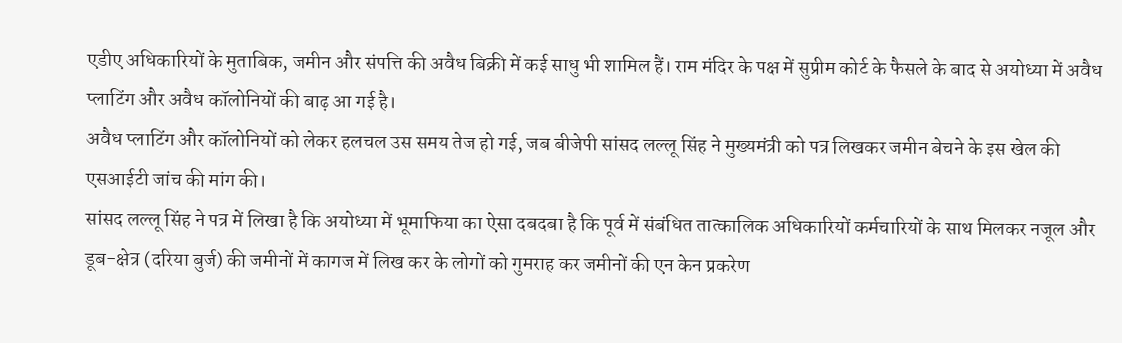एडीए अधिकारियों के मुताबिक, जमीन और संपत्ति की अवैध बिक्री में कई साधु भी शामिल हैं। राम मंदिर के पक्ष में सुप्रीम कोर्ट के फैसले के बाद से अयोध्या में अवैध प्लाटिंग और अवैध कॉलोनियों की बाढ़ आ गई है।
अवैध प्लाटिंग और कॉलोनियों को लेकर हलचल उस समय तेज हो गई, जब बीजेपी सांसद लल्लू सिंह ने मुख्यमंत्री को पत्र लिखकर जमीन बेचने के इस खेल की एसआईटी जांच की मांग की।
सांसद लल्लू सिंह ने पत्र में लिखा है कि अयोध्या में भूमाफिया का ऐसा दबदबा है कि पूर्व में संबंधित तात्कालिक अधिकारियों कर्मचारियों के साथ मिलकर नजूल और डूब-क्षेत्र (दरिया बुर्ज) की जमीनों में कागज में लिख कर के लोगों को गुमराह कर जमीनों की एन केन प्रकरेण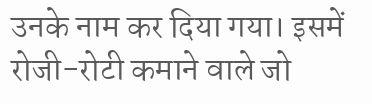उनके नाम कर दिया गया। इसमें रोजी-रोटी कमाने वाले जो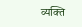व्यक्ति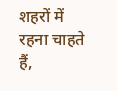शहरों में रहना चाहते हैं,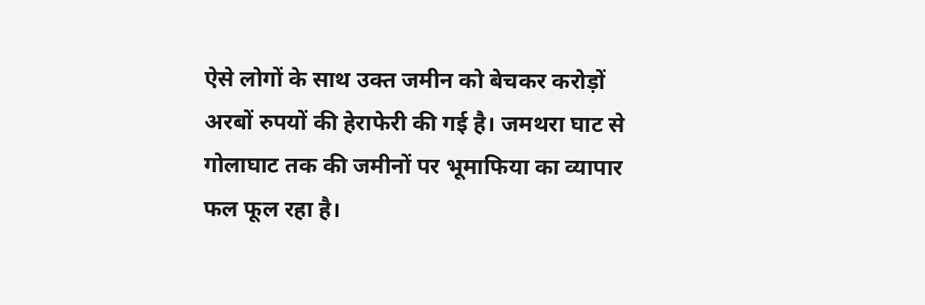ऐसे लोगों के साथ उक्त जमीन को बेचकर करोड़ों अरबों रुपयों की हेराफेरी की गई है। जमथरा घाट से गोलाघाट तक की जमीनों पर भूमाफिया का व्यापार फल फूल रहा है।